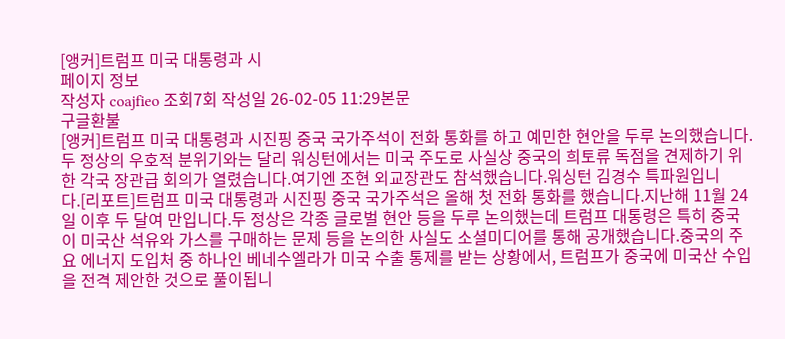[앵커]트럼프 미국 대통령과 시
페이지 정보
작성자 coajfieo 조회7회 작성일 26-02-05 11:29본문
구글환불
[앵커]트럼프 미국 대통령과 시진핑 중국 국가주석이 전화 통화를 하고 예민한 현안을 두루 논의했습니다.두 정상의 우호적 분위기와는 달리 워싱턴에서는 미국 주도로 사실상 중국의 희토류 독점을 견제하기 위한 각국 장관급 회의가 열렸습니다.여기엔 조현 외교장관도 참석했습니다.워싱턴 김경수 특파원입니다.[리포트]트럼프 미국 대통령과 시진핑 중국 국가주석은 올해 첫 전화 통화를 했습니다.지난해 11월 24일 이후 두 달여 만입니다.두 정상은 각종 글로벌 현안 등을 두루 논의했는데 트럼프 대통령은 특히 중국이 미국산 석유와 가스를 구매하는 문제 등을 논의한 사실도 소셜미디어를 통해 공개했습니다.중국의 주요 에너지 도입처 중 하나인 베네수엘라가 미국 수출 통제를 받는 상황에서, 트럼프가 중국에 미국산 수입을 전격 제안한 것으로 풀이됩니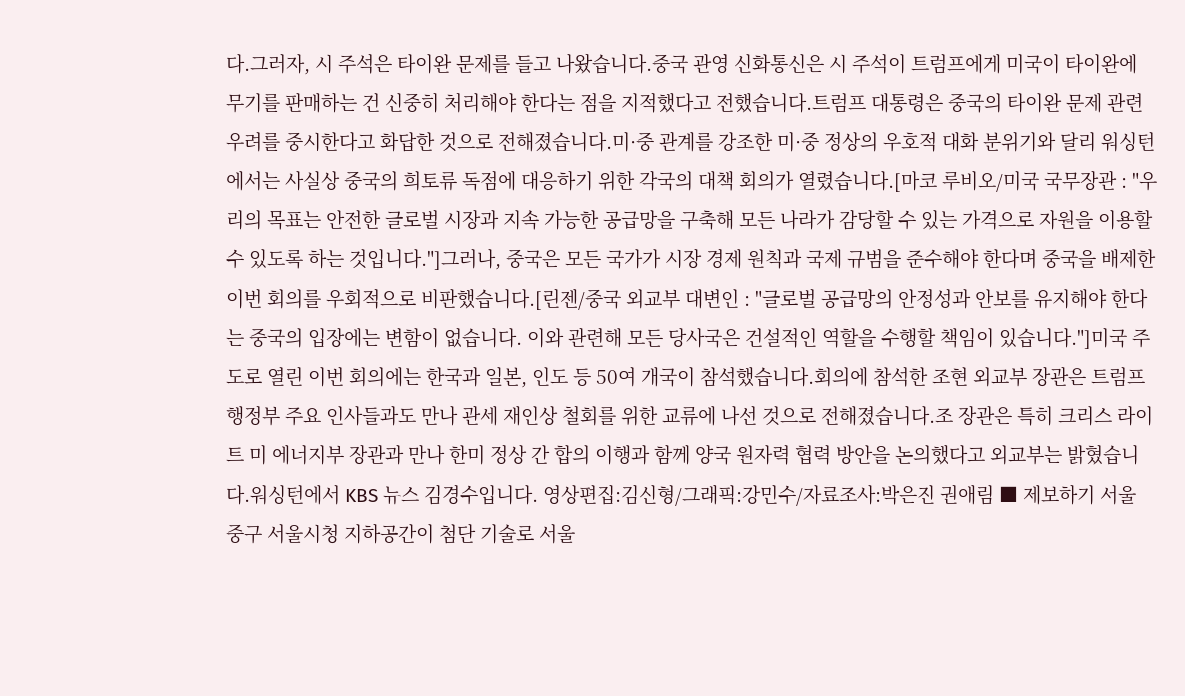다.그러자, 시 주석은 타이완 문제를 들고 나왔습니다.중국 관영 신화통신은 시 주석이 트럼프에게 미국이 타이완에 무기를 판매하는 건 신중히 처리해야 한다는 점을 지적했다고 전했습니다.트럼프 대통령은 중국의 타이완 문제 관련 우려를 중시한다고 화답한 것으로 전해졌습니다.미·중 관계를 강조한 미·중 정상의 우호적 대화 분위기와 달리 워싱턴에서는 사실상 중국의 희토류 독점에 대응하기 위한 각국의 대책 회의가 열렸습니다.[마코 루비오/미국 국무장관 : "우리의 목표는 안전한 글로벌 시장과 지속 가능한 공급망을 구축해 모든 나라가 감당할 수 있는 가격으로 자원을 이용할 수 있도록 하는 것입니다."]그러나, 중국은 모든 국가가 시장 경제 원칙과 국제 규범을 준수해야 한다며 중국을 배제한 이번 회의를 우회적으로 비판했습니다.[린젠/중국 외교부 대변인 : "글로벌 공급망의 안정성과 안보를 유지해야 한다는 중국의 입장에는 변함이 없습니다. 이와 관련해 모든 당사국은 건설적인 역할을 수행할 책임이 있습니다."]미국 주도로 열린 이번 회의에는 한국과 일본, 인도 등 50여 개국이 참석했습니다.회의에 참석한 조현 외교부 장관은 트럼프 행정부 주요 인사들과도 만나 관세 재인상 철회를 위한 교류에 나선 것으로 전해졌습니다.조 장관은 특히 크리스 라이트 미 에너지부 장관과 만나 한미 정상 간 합의 이행과 함께 양국 원자력 협력 방안을 논의했다고 외교부는 밝혔습니다.워싱턴에서 KBS 뉴스 김경수입니다. 영상편집:김신형/그래픽:강민수/자료조사:박은진 권애림 ■ 제보하기 서울 중구 서울시청 지하공간이 첨단 기술로 서울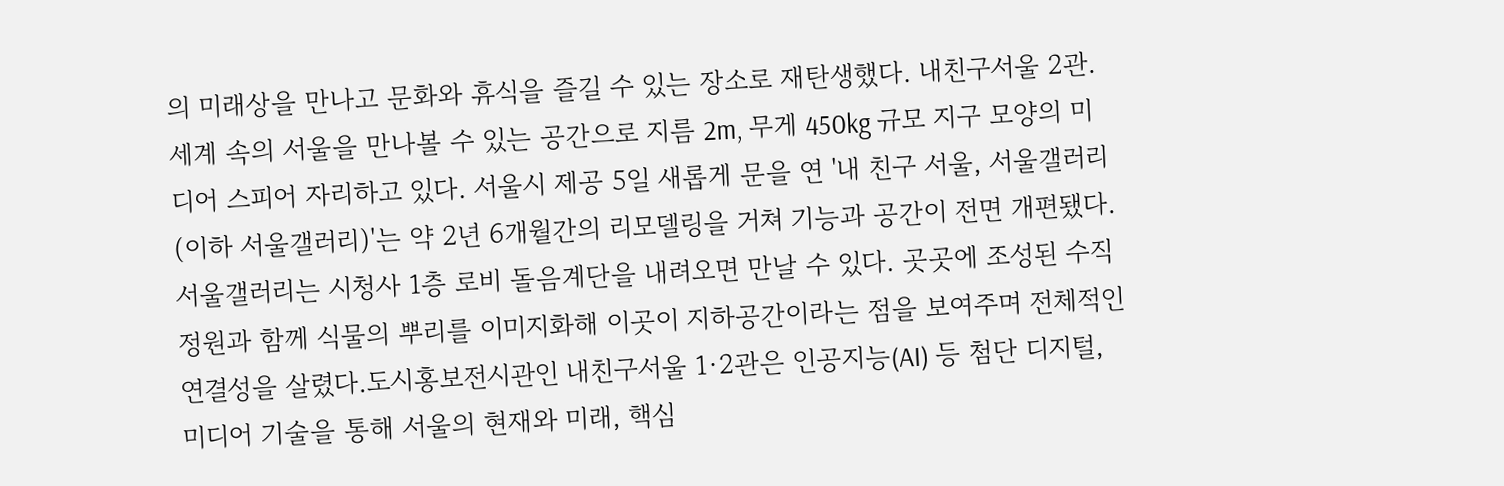의 미래상을 만나고 문화와 휴식을 즐길 수 있는 장소로 재탄생했다. 내친구서울 2관. 세계 속의 서울을 만나볼 수 있는 공간으로 지름 2m, 무게 450kg 규모 지구 모양의 미디어 스피어 자리하고 있다. 서울시 제공 5일 새롭게 문을 연 '내 친구 서울, 서울갤러리(이하 서울갤러리)'는 약 2년 6개월간의 리모델링을 거쳐 기능과 공간이 전면 개편됐다.서울갤러리는 시청사 1층 로비 돌음계단을 내려오면 만날 수 있다. 곳곳에 조성된 수직정원과 함께 식물의 뿌리를 이미지화해 이곳이 지하공간이라는 점을 보여주며 전체적인 연결성을 살렸다.도시홍보전시관인 내친구서울 1·2관은 인공지능(AI) 등 첨단 디지털, 미디어 기술을 통해 서울의 현재와 미래, 핵심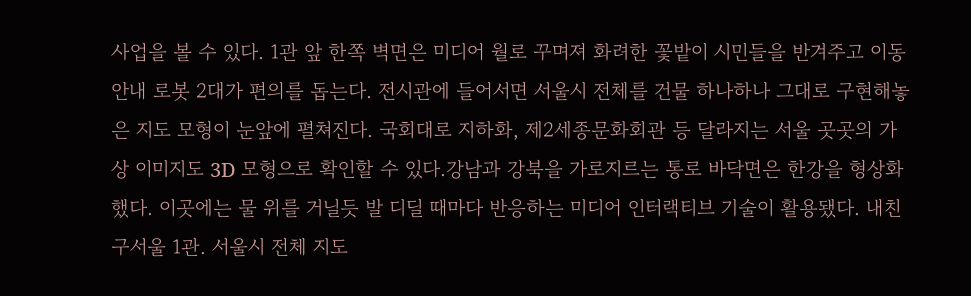사업을 볼 수 있다. 1관 앞 한쪽 벽면은 미디어 월로 꾸며져 화려한 꽃밭이 시민들을 반겨주고 이동 안내 로봇 2대가 편의를 돕는다. 전시관에 들어서면 서울시 전체를 건물 하나하나 그대로 구현해놓은 지도 모형이 눈앞에 펼쳐진다. 국회대로 지하화, 제2세종문화회관 등 달라지는 서울 곳곳의 가상 이미지도 3D 모형으로 확인할 수 있다.강남과 강북을 가로지르는 통로 바닥면은 한강을 형상화했다. 이곳에는 물 위를 거닐듯 발 디딜 때마다 반응하는 미디어 인터랙티브 기술이 활용됐다. 내친구서울 1관. 서울시 전체 지도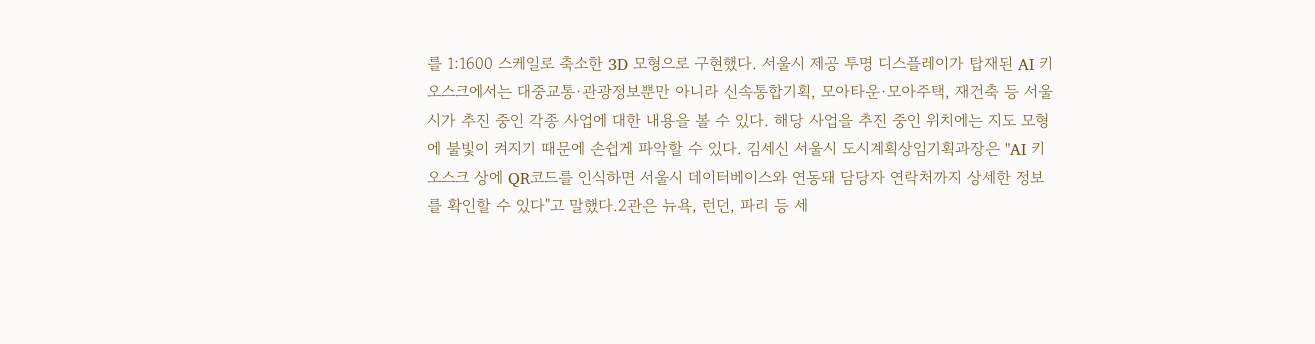를 1:1600 스케일로 축소한 3D 모형으로 구현했다. 서울시 제공 투명 디스플레이가 탑재된 AI 키오스크에서는 대중교통·관광정보뿐만 아니라 신속통합기획, 모아타운·모아주택, 재건축 등 서울시가 추진 중인 각종 사업에 대한 내용을 볼 수 있다. 해당 사업을 추진 중인 위치에는 지도 모형에 불빛이 켜지기 때문에 손쉽게 파악할 수 있다. 김세신 서울시 도시계획상임기획과장은 "AI 키오스크 상에 QR코드를 인식하면 서울시 데이터베이스와 연동돼 담당자 연락처까지 상세한 정보를 확인할 수 있다"고 말했다.2관은 뉴욕, 런던, 파리 등 세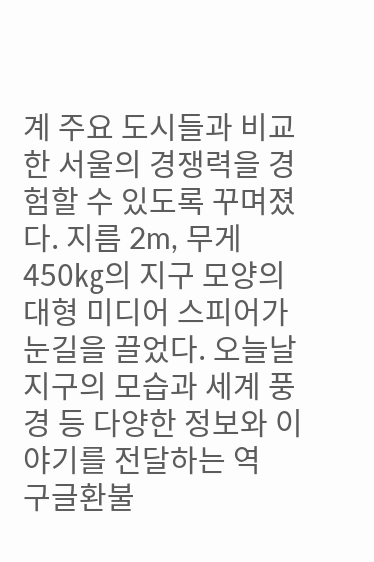계 주요 도시들과 비교한 서울의 경쟁력을 경험할 수 있도록 꾸며졌다. 지름 2m, 무게 450㎏의 지구 모양의 대형 미디어 스피어가 눈길을 끌었다. 오늘날 지구의 모습과 세계 풍경 등 다양한 정보와 이야기를 전달하는 역
구글환불